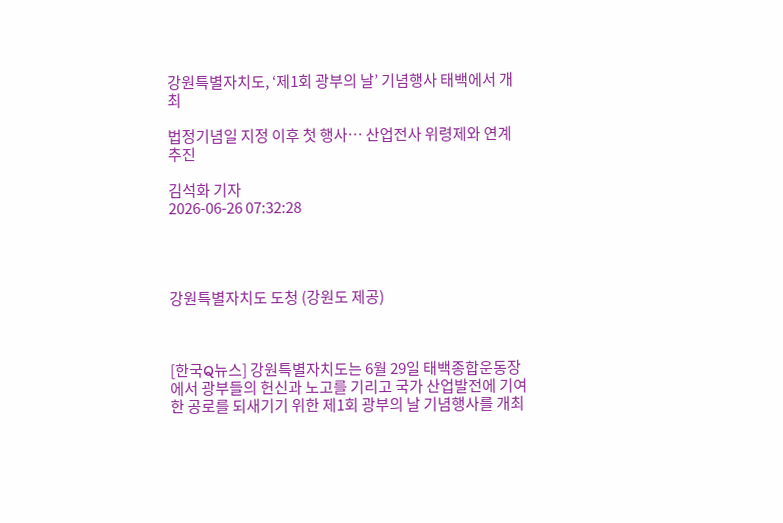강원특별자치도, ‘제1회 광부의 날’ 기념행사 태백에서 개최

법정기념일 지정 이후 첫 행사… 산업전사 위령제와 연계 추진

김석화 기자
2026-06-26 07:32:28




강원특별자치도 도청 (강원도 제공)



[한국Q뉴스] 강원특별자치도는 6월 29일 태백종합운동장에서 광부들의 헌신과 노고를 기리고 국가 산업발전에 기여한 공로를 되새기기 위한 제1회 광부의 날 기념행사를 개최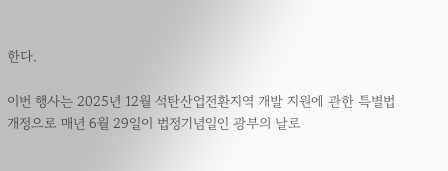한다.

이번 행사는 2025년 12월 석탄산업전환지역 개발 지원에 관한 특별법 개정으로 매년 6월 29일이 법정기념일인 광부의 날로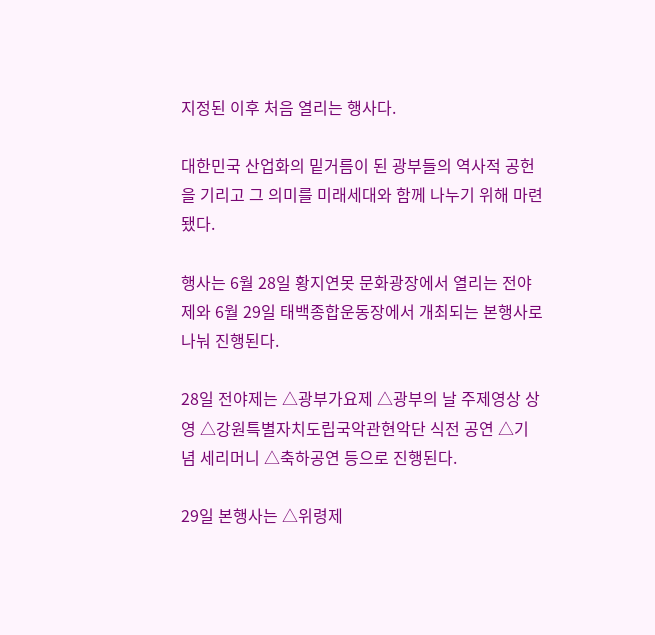지정된 이후 처음 열리는 행사다.

대한민국 산업화의 밑거름이 된 광부들의 역사적 공헌을 기리고 그 의미를 미래세대와 함께 나누기 위해 마련됐다.

행사는 6월 28일 황지연못 문화광장에서 열리는 전야제와 6월 29일 태백종합운동장에서 개최되는 본행사로 나눠 진행된다.

28일 전야제는 △광부가요제 △광부의 날 주제영상 상영 △강원특별자치도립국악관현악단 식전 공연 △기념 세리머니 △축하공연 등으로 진행된다.

29일 본행사는 △위령제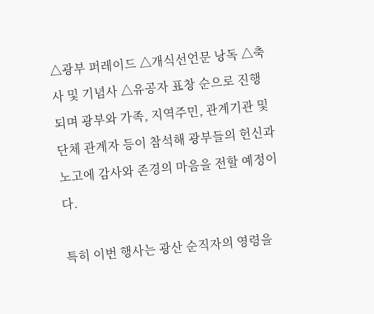△광부 퍼레이드 △개식선언문 낭독 △축사 및 기념사 △유공자 표창 순으로 진행되며 광부와 가족, 지역주민, 관계기관 및 단체 관계자 등이 참석해 광부들의 헌신과 노고에 감사와 존경의 마음을 전할 예정이다.

특히 이번 행사는 광산 순직자의 영령을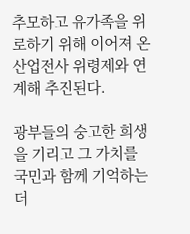추모하고 유가족을 위로하기 위해 이어져 온 산업전사 위령제와 연계해 추진된다.

광부들의 숭고한 희생을 기리고 그 가치를 국민과 함께 기억하는 더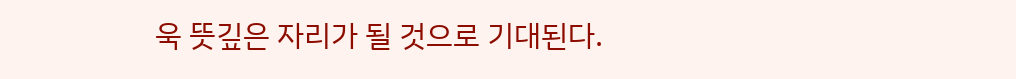욱 뜻깊은 자리가 될 것으로 기대된다.